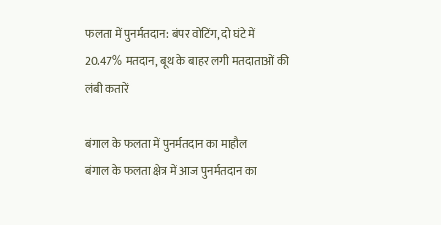फलता में पुनर्मतदान: बंपर वोटिंग, दो घंटे में 20.47% मतदान, बूथ के बाहर लगी मतदाताओं की लंबी कतारें

बंगाल के फलता में पुनर्मतदान का माहौल
बंगाल के फलता क्षेत्र में आज पुनर्मतदान का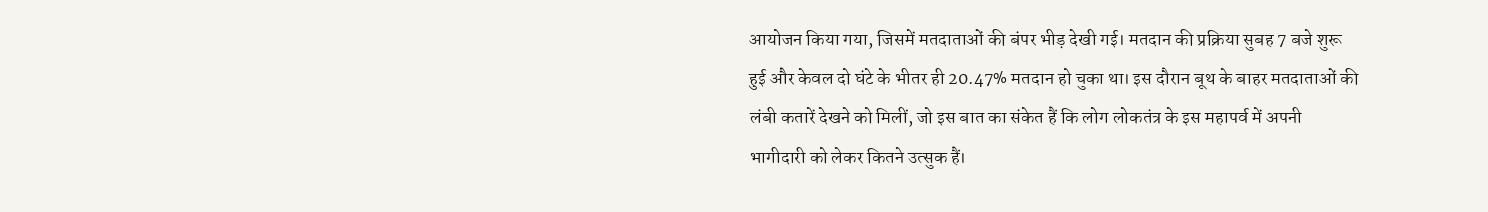आयोजन किया गया, जिसमें मतदाताओं की बंपर भीड़ देखी गई। मतदान की प्रक्रिया सुबह 7 बजे शुरू हुई और केवल दो घंटे के भीतर ही 20.47% मतदान हो चुका था। इस दौरान बूथ के बाहर मतदाताओं की लंबी कतारें देखने को मिलीं, जो इस बात का संकेत हैं कि लोग लोकतंत्र के इस महापर्व में अपनी भागीदारी को लेकर कितने उत्सुक हैं।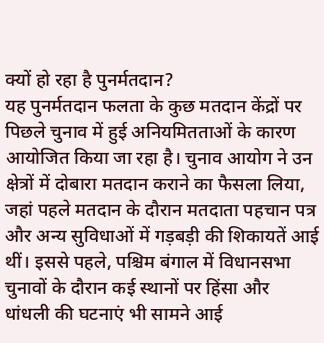क्यों हो रहा है पुनर्मतदान?
यह पुनर्मतदान फलता के कुछ मतदान केंद्रों पर पिछले चुनाव में हुई अनियमितताओं के कारण आयोजित किया जा रहा है। चुनाव आयोग ने उन क्षेत्रों में दोबारा मतदान कराने का फैसला लिया, जहां पहले मतदान के दौरान मतदाता पहचान पत्र और अन्य सुविधाओं में गड़बड़ी की शिकायतें आई थीं। इससे पहले, पश्चिम बंगाल में विधानसभा चुनावों के दौरान कई स्थानों पर हिंसा और धांधली की घटनाएं भी सामने आई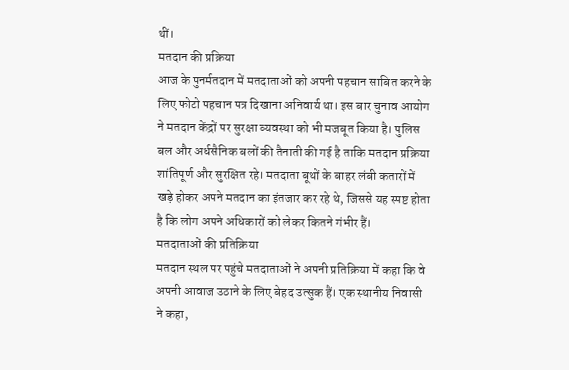थीं।
मतदान की प्रक्रिया
आज के पुनर्मतदान में मतदाताओं को अपनी पहचान साबित करने के लिए फोटो पहचान पत्र दिखाना अनिवार्य था। इस बार चुनाव आयोग ने मतदान केंद्रों पर सुरक्षा व्यवस्था को भी मजबूत किया है। पुलिस बल और अर्धसैनिक बलों की तैनाती की गई है ताकि मतदान प्रक्रिया शांतिपूर्ण और सुरक्षित रहे। मतदाता बूथों के बाहर लंबी कतारों में खड़े होकर अपने मतदान का इंतजार कर रहे थे, जिससे यह स्पष्ट होता है कि लोग अपने अधिकारों को लेकर कितने गंभीर हैं।
मतदाताओं की प्रतिक्रिया
मतदान स्थल पर पहुंचे मतदाताओं ने अपनी प्रतिक्रिया में कहा कि वे अपनी आवाज उठाने के लिए बेहद उत्सुक हैं। एक स्थानीय निवासी ने कहा,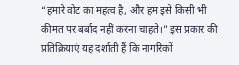“हमारे वोट का महत्व है, और हम इसे किसी भी कीमत पर बर्बाद नहीं करना चाहते।” इस प्रकार की प्रतिक्रियाएं यह दर्शाती हैं कि नागरिकों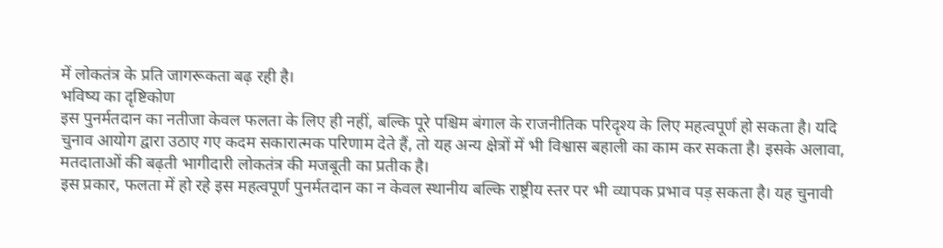में लोकतंत्र के प्रति जागरूकता बढ़ रही है।
भविष्य का दृष्टिकोण
इस पुनर्मतदान का नतीजा केवल फलता के लिए ही नहीं, बल्कि पूरे पश्चिम बंगाल के राजनीतिक परिदृश्य के लिए महत्वपूर्ण हो सकता है। यदि चुनाव आयोग द्वारा उठाए गए कदम सकारात्मक परिणाम देते हैं, तो यह अन्य क्षेत्रों में भी विश्वास बहाली का काम कर सकता है। इसके अलावा, मतदाताओं की बढ़ती भागीदारी लोकतंत्र की मजबूती का प्रतीक है।
इस प्रकार, फलता में हो रहे इस महत्वपूर्ण पुनर्मतदान का न केवल स्थानीय बल्कि राष्ट्रीय स्तर पर भी व्यापक प्रभाव पड़ सकता है। यह चुनावी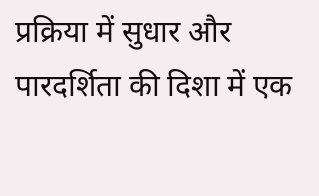प्रक्रिया में सुधार और पारदर्शिता की दिशा में एक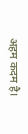अहम कदम है।